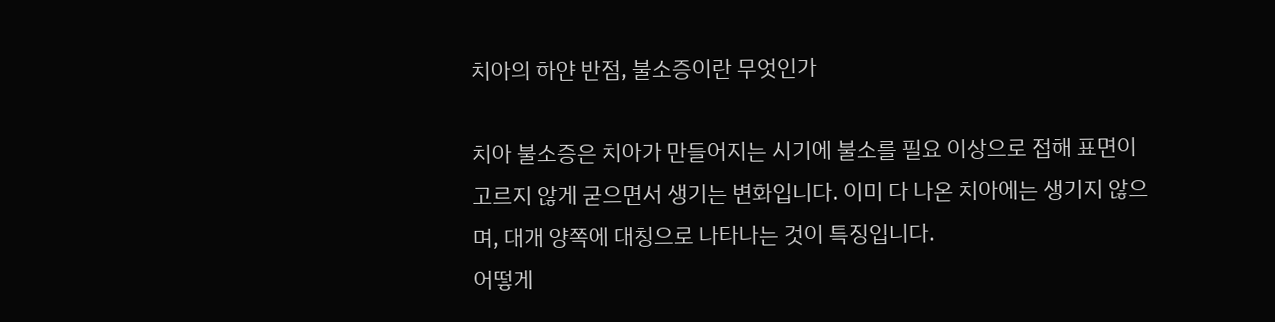치아의 하얀 반점, 불소증이란 무엇인가

치아 불소증은 치아가 만들어지는 시기에 불소를 필요 이상으로 접해 표면이 고르지 않게 굳으면서 생기는 변화입니다. 이미 다 나온 치아에는 생기지 않으며, 대개 양쪽에 대칭으로 나타나는 것이 특징입니다.
어떻게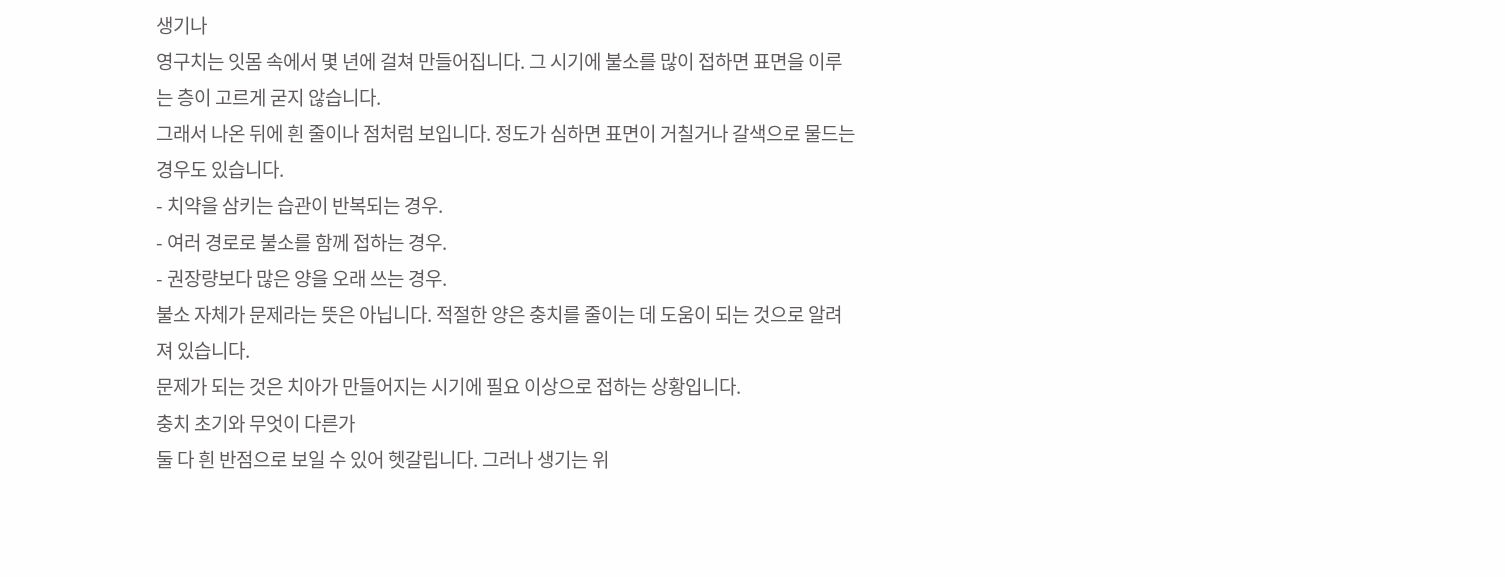생기나
영구치는 잇몸 속에서 몇 년에 걸쳐 만들어집니다. 그 시기에 불소를 많이 접하면 표면을 이루는 층이 고르게 굳지 않습니다.
그래서 나온 뒤에 흰 줄이나 점처럼 보입니다. 정도가 심하면 표면이 거칠거나 갈색으로 물드는 경우도 있습니다.
- 치약을 삼키는 습관이 반복되는 경우.
- 여러 경로로 불소를 함께 접하는 경우.
- 권장량보다 많은 양을 오래 쓰는 경우.
불소 자체가 문제라는 뜻은 아닙니다. 적절한 양은 충치를 줄이는 데 도움이 되는 것으로 알려져 있습니다.
문제가 되는 것은 치아가 만들어지는 시기에 필요 이상으로 접하는 상황입니다.
충치 초기와 무엇이 다른가
둘 다 흰 반점으로 보일 수 있어 헷갈립니다. 그러나 생기는 위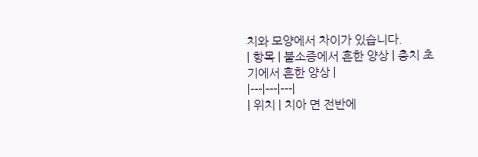치와 모양에서 차이가 있습니다.
| 항목 | 불소증에서 흔한 양상 | 충치 초기에서 흔한 양상 |
|---|---|---|
| 위치 | 치아 면 전반에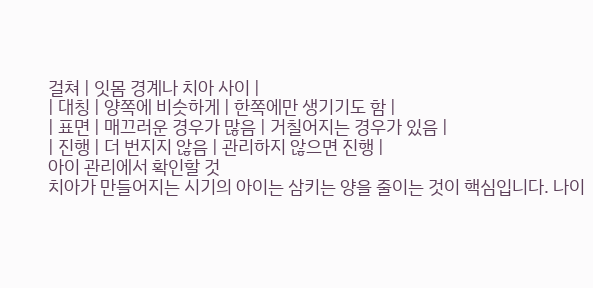걸쳐 | 잇몸 경계나 치아 사이 |
| 대칭 | 양쪽에 비슷하게 | 한쪽에만 생기기도 함 |
| 표면 | 매끄러운 경우가 많음 | 거칠어지는 경우가 있음 |
| 진행 | 더 번지지 않음 | 관리하지 않으면 진행 |
아이 관리에서 확인할 것
치아가 만들어지는 시기의 아이는 삼키는 양을 줄이는 것이 핵심입니다. 나이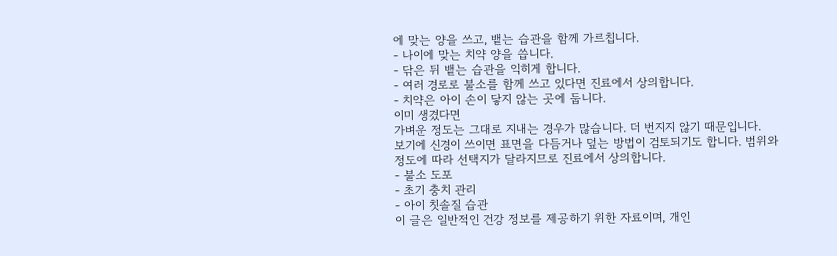에 맞는 양을 쓰고, 뱉는 습관을 함께 가르칩니다.
- 나이에 맞는 치약 양을 씁니다.
- 닦은 뒤 뱉는 습관을 익히게 합니다.
- 여러 경로로 불소를 함께 쓰고 있다면 진료에서 상의합니다.
- 치약은 아이 손이 닿지 않는 곳에 둡니다.
이미 생겼다면
가벼운 정도는 그대로 지내는 경우가 많습니다. 더 번지지 않기 때문입니다.
보기에 신경이 쓰이면 표면을 다듬거나 덮는 방법이 검토되기도 합니다. 범위와 정도에 따라 선택지가 달라지므로 진료에서 상의합니다.
- 불소 도포
- 초기 충치 관리
- 아이 칫솔질 습관
이 글은 일반적인 건강 정보를 제공하기 위한 자료이며, 개인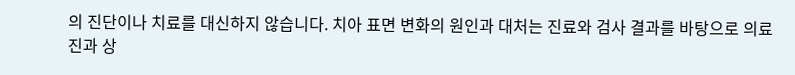의 진단이나 치료를 대신하지 않습니다. 치아 표면 변화의 원인과 대처는 진료와 검사 결과를 바탕으로 의료진과 상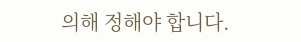의해 정해야 합니다.